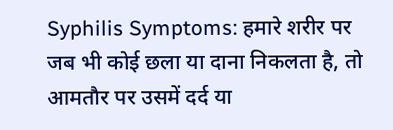Syphilis Symptoms: हमारे शरीर पर जब भी कोई छला या दाना निकलता है, तो आमतौर पर उसमें दर्द या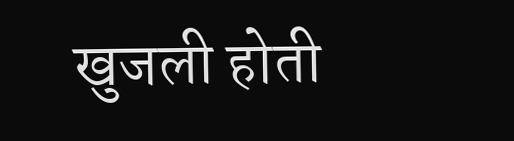खुजली होती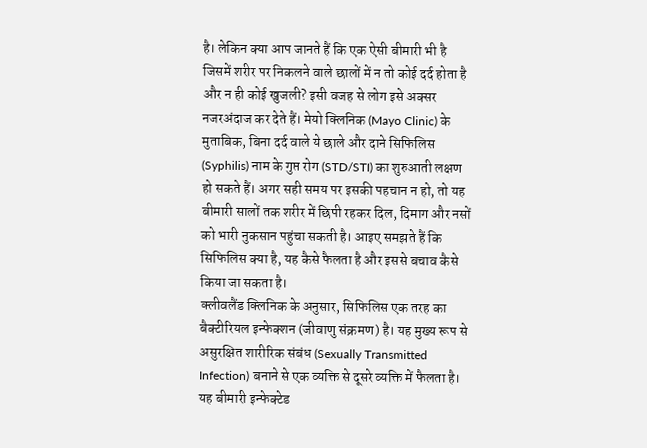है। लेकिन क्या आप जानते हैं कि एक ऐसी बीमारी भी है जिसमें शरीर पर निकलने वाले छालों में न तो कोई दर्द होता है और न ही कोई खुजली? इसी वजह से लोग इसे अक्सर नजरअंदाज कर देते हैं। मेयो क्लिनिक (Mayo Clinic) के मुताबिक, बिना दर्द वाले ये छाले और दाने सिफिलिस (Syphilis) नाम के गुप्त रोग (STD/STI) का शुरुआती लक्षण हो सकते हैं। अगर सही समय पर इसकी पहचान न हो, तो यह बीमारी सालों तक शरीर में छिपी रहकर दिल, दिमाग और नसों को भारी नुकसान पहुंचा सकती है। आइए समझते हैं कि सिफिलिस क्या है, यह कैसे फैलता है और इससे बचाव कैसे किया जा सकता है।
क्लीवलैंड क्लिनिक के अनुसार, सिफिलिस एक तरह का बैक्टीरियल इन्फेक्शन (जीवाणु संक्रमण) है। यह मुख्य रूप से असुरक्षित शारीरिक संबंध (Sexually Transmitted Infection) बनाने से एक व्यक्ति से दूसरे व्यक्ति में फैलता है। यह बीमारी इन्फेक्टेड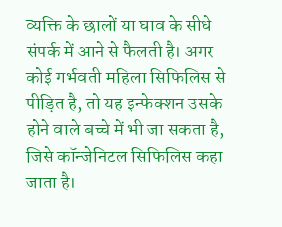व्यक्ति के छालों या घाव के सीधे संपर्क में आने से फैलती है। अगर कोई गर्भवती महिला सिफिलिस से पीड़ित है, तो यह इन्फेक्शन उसके होने वाले बच्चे में भी जा सकता है, जिसे कॉन्जेनिटल सिफिलिस कहा जाता है।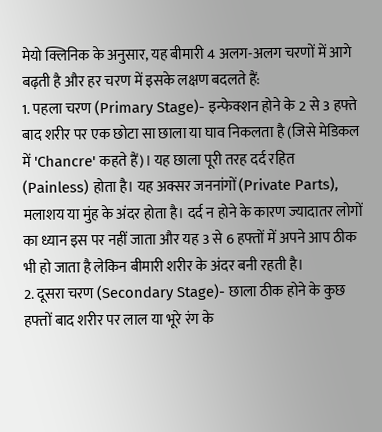मेयो क्लिनिक के अनुसार, यह बीमारी 4 अलग-अलग चरणों में आगे बढ़ती है और हर चरण में इसके लक्षण बदलते हैं:
1. पहला चरण (Primary Stage)- इन्फेक्शन होने के 2 से 3 हफ्ते बाद शरीर पर एक छोटा सा छाला या घाव निकलता है (जिसे मेडिकल में 'Chancre' कहते हैं)। यह छाला पूरी तरह दर्द रहित (Painless) होता है। यह अक्सर जननांगों (Private Parts), मलाशय या मुंह के अंदर होता है। दर्द न होने के कारण ज्यादातर लोगों का ध्यान इस पर नहीं जाता और यह 3 से 6 हफ्तों में अपने आप ठीक भी हो जाता है लेकिन बीमारी शरीर के अंदर बनी रहती है।
2. दूसरा चरण (Secondary Stage)- छाला ठीक होने के कुछ हफ्तों बाद शरीर पर लाल या भूरे रंग के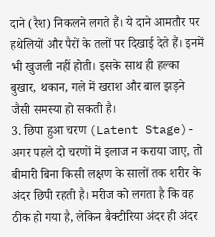दाने (रैश) निकलने लगते हैं। ये दाने आमतौर पर हथेलियों और पैरों के तलों पर दिखाई देते हैं। इनमें भी खुजली नहीं होती। इसके साथ ही हल्का बुखार, थकान, गले में खराश और बाल झड़ने जैसी समस्या हो सकती है।
3. छिपा हुआ चरण (Latent Stage)- अगर पहले दो चरणों में इलाज न कराया जाए, तो बीमारी बिना किसी लक्षण के सालों तक शरीर के अंदर छिपी रहती है। मरीज को लगता है कि वह ठीक हो गया है, लेकिन बैक्टीरिया अंदर ही अंदर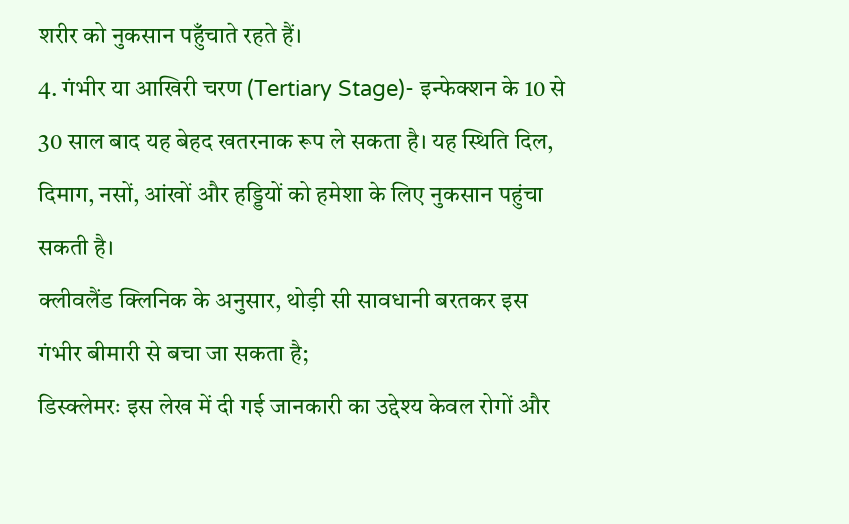शरीर को नुकसान पहुँचाते रहते हैं।
4. गंभीर या आखिरी चरण (Tertiary Stage)- इन्फेक्शन के 10 से 30 साल बाद यह बेहद खतरनाक रूप ले सकता है। यह स्थिति दिल, दिमाग, नसों, आंखों और हड्डियों को हमेशा के लिए नुकसान पहुंचा सकती है।
क्लीवलैंड क्लिनिक के अनुसार, थोड़ी सी सावधानी बरतकर इस गंभीर बीमारी से बचा जा सकता है;
डिस्क्लेमरः इस लेख में दी गई जानकारी का उद्देश्य केवल रोगों और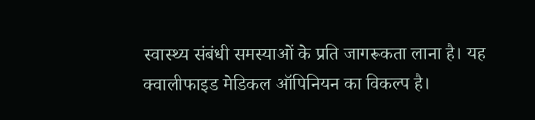स्वास्थ्य संबंधी समस्याओं के प्रति जागरूकता लाना है। यह क्वालीफाइड मेडिकल ऑपिनियन का विकल्प है।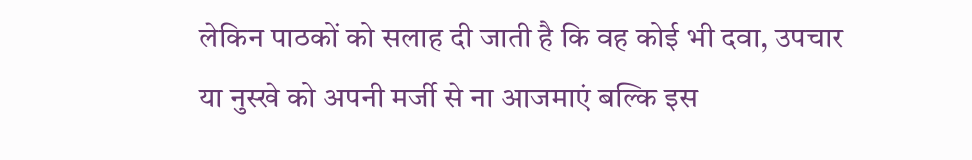लेकिन पाठकों को सलाह दी जाती है कि वह कोई भी दवा, उपचार या नुस्खे को अपनी मर्जी से ना आजमाएं बल्कि इस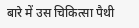बारे में उस चिकित्सा पैथी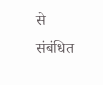से संबंधित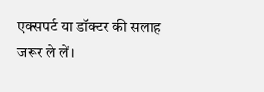एक्सपर्ट या डॉक्टर की सलाह जरूर ले लें।